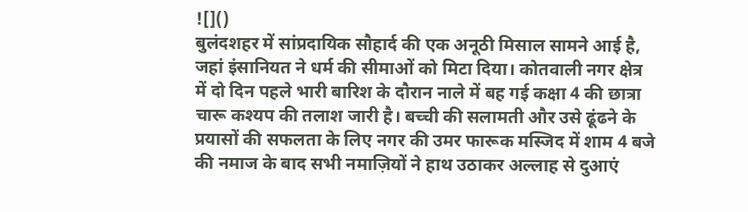![]()
बुलंदशहर में सांप्रदायिक सौहार्द की एक अनूठी मिसाल सामने आई है, जहां इंसानियत ने धर्म की सीमाओं को मिटा दिया। कोतवाली नगर क्षेत्र में दो दिन पहले भारी बारिश के दौरान नाले में बह गई कक्षा 4 की छात्रा चारू कश्यप की तलाश जारी है। बच्ची की सलामती और उसे ढूंढने के प्रयासों की सफलता के लिए नगर की उमर फारूक मस्जिद में शाम 4 बजे की नमाज के बाद सभी नमाज़ियों ने हाथ उठाकर अल्लाह से दुआएं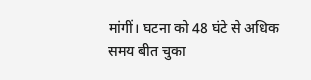मांगीं। घटना को 48 घंटे से अधिक समय बीत चुका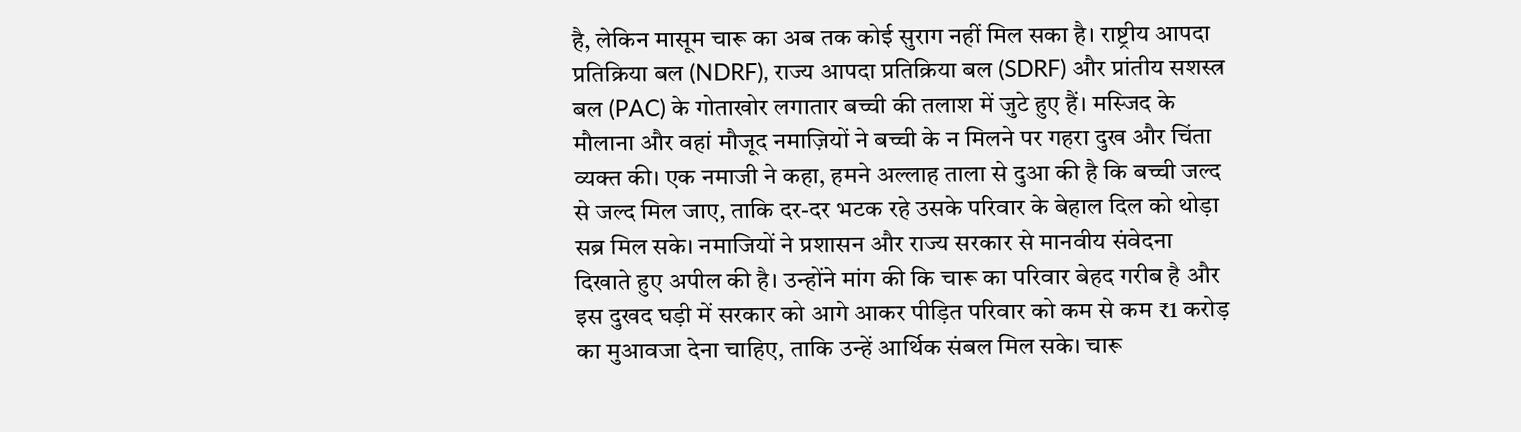है, लेकिन मासूम चारू का अब तक कोई सुराग नहीं मिल सका है। राष्ट्रीय आपदा प्रतिक्रिया बल (NDRF), राज्य आपदा प्रतिक्रिया बल (SDRF) और प्रांतीय सशस्त्र बल (PAC) के गोताखोर लगातार बच्ची की तलाश में जुटे हुए हैं। मस्जिद के मौलाना और वहां मौजूद नमाज़ियों ने बच्ची के न मिलने पर गहरा दुख और चिंता व्यक्त की। एक नमाजी ने कहा, हमने अल्लाह ताला से दुआ की है कि बच्ची जल्द से जल्द मिल जाए, ताकि दर-दर भटक रहे उसके परिवार के बेहाल दिल को थोड़ा सब्र मिल सके। नमाजियों ने प्रशासन और राज्य सरकार से मानवीय संवेदना दिखाते हुए अपील की है। उन्होंने मांग की कि चारू का परिवार बेहद गरीब है और इस दुखद घड़ी में सरकार को आगे आकर पीड़ित परिवार को कम से कम ₹1 करोड़ का मुआवजा देना चाहिए, ताकि उन्हें आर्थिक संबल मिल सके। चारू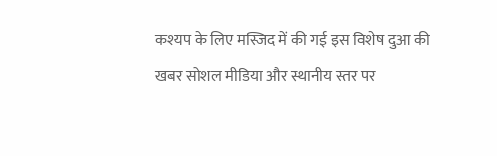कश्यप के लिए मस्जिद में की गई इस विशेष दुआ की खबर सोशल मीडिया और स्थानीय स्तर पर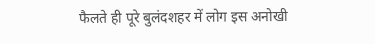फैलते ही पूरे बुलंदशहर में लोग इस अनोखी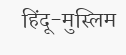हिंदू-मुस्लिम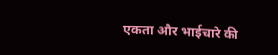एकता और भाईचारे की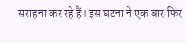सराहना कर रहे हैं। इस घटना ने एक बार फिर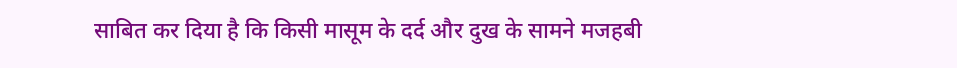साबित कर दिया है कि किसी मासूम के दर्द और दुख के सामने मजहबी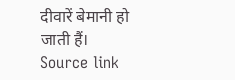दीवारें बेमानी हो जाती हैं।
Source link